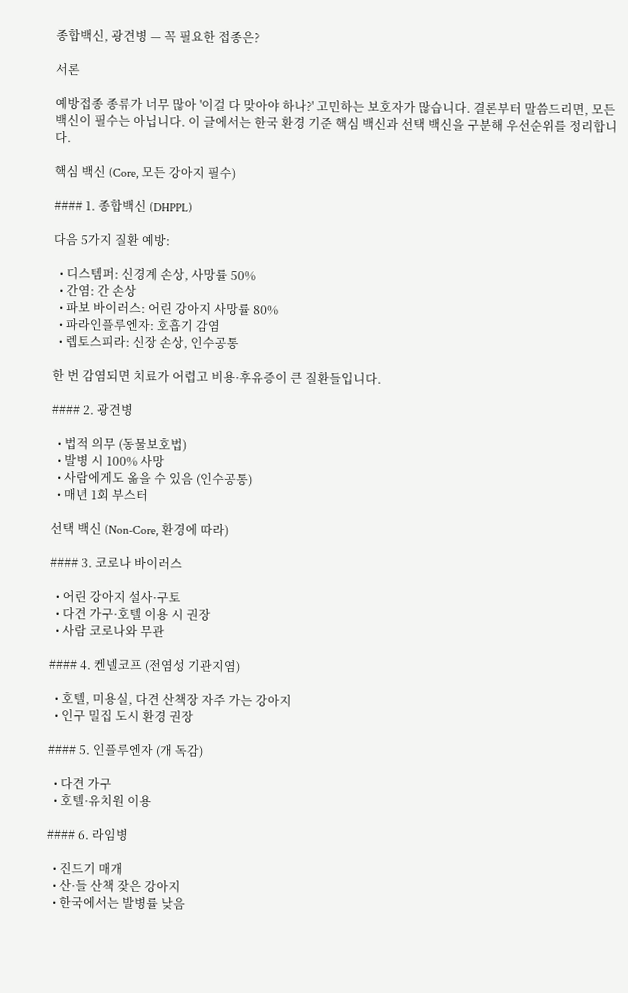종합백신, 광견병 — 꼭 필요한 접종은?

서론

예방접종 종류가 너무 많아 '이걸 다 맞아야 하나?' 고민하는 보호자가 많습니다. 결론부터 말씀드리면, 모든 백신이 필수는 아닙니다. 이 글에서는 한국 환경 기준 핵심 백신과 선택 백신을 구분해 우선순위를 정리합니다.

핵심 백신 (Core, 모든 강아지 필수)

#### 1. 종합백신 (DHPPL)

다음 5가지 질환 예방:

  • 디스템퍼: 신경계 손상, 사망률 50%
  • 간염: 간 손상
  • 파보 바이러스: 어린 강아지 사망률 80%
  • 파라인플루엔자: 호흡기 감염
  • 렙토스피라: 신장 손상, 인수공통

한 번 감염되면 치료가 어렵고 비용·후유증이 큰 질환들입니다.

#### 2. 광견병

  • 법적 의무 (동물보호법)
  • 발병 시 100% 사망
  • 사람에게도 옮을 수 있음 (인수공통)
  • 매년 1회 부스터

선택 백신 (Non-Core, 환경에 따라)

#### 3. 코로나 바이러스

  • 어린 강아지 설사·구토
  • 다견 가구·호텔 이용 시 권장
  • 사람 코로나와 무관

#### 4. 켄넬코프 (전염성 기관지염)

  • 호텔, 미용실, 다견 산책장 자주 가는 강아지
  • 인구 밀집 도시 환경 권장

#### 5. 인플루엔자 (개 독감)

  • 다견 가구
  • 호텔·유치원 이용

#### 6. 라임병

  • 진드기 매개
  • 산·들 산책 잦은 강아지
  • 한국에서는 발병률 낮음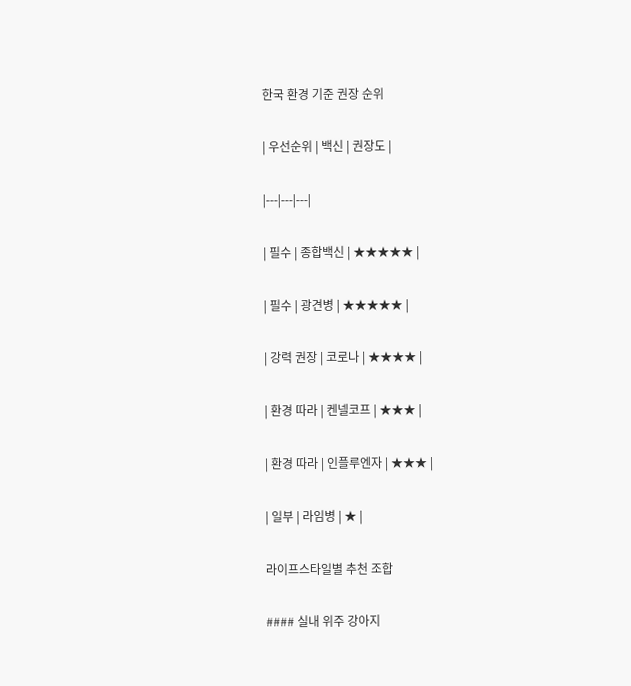한국 환경 기준 권장 순위

| 우선순위 | 백신 | 권장도 |

|---|---|---|

| 필수 | 종합백신 | ★★★★★ |

| 필수 | 광견병 | ★★★★★ |

| 강력 권장 | 코로나 | ★★★★ |

| 환경 따라 | 켄넬코프 | ★★★ |

| 환경 따라 | 인플루엔자 | ★★★ |

| 일부 | 라임병 | ★ |

라이프스타일별 추천 조합

#### 실내 위주 강아지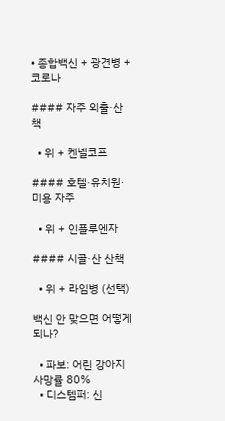• 종합백신 + 광견병 + 코로나

#### 자주 외출·산책

  • 위 + 켄넬코프

#### 호텔·유치원·미용 자주

  • 위 + 인플루엔자

#### 시골·산 산책

  • 위 + 라임병 (선택)

백신 안 맞으면 어떻게 되나?

  • 파보: 어린 강아지 사망률 80%
  • 디스템퍼: 신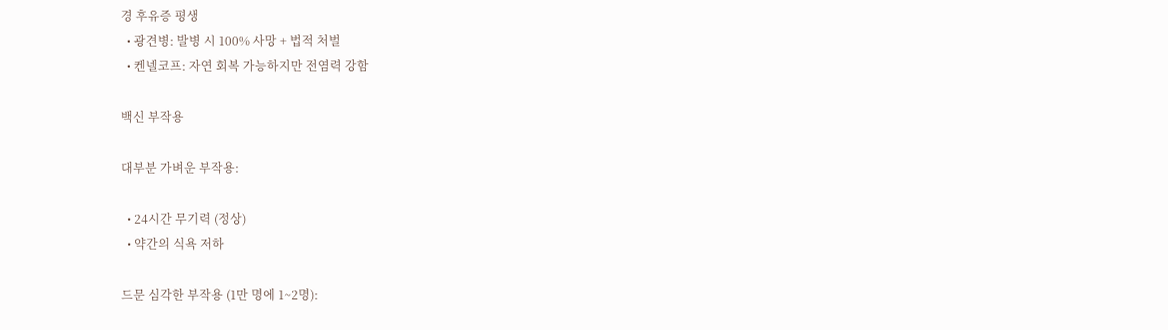경 후유증 평생
  • 광견병: 발병 시 100% 사망 + 법적 처벌
  • 켄넬코프: 자연 회복 가능하지만 전염력 강함

백신 부작용

대부분 가벼운 부작용:

  • 24시간 무기력 (정상)
  • 약간의 식욕 저하

드문 심각한 부작용 (1만 명에 1~2명):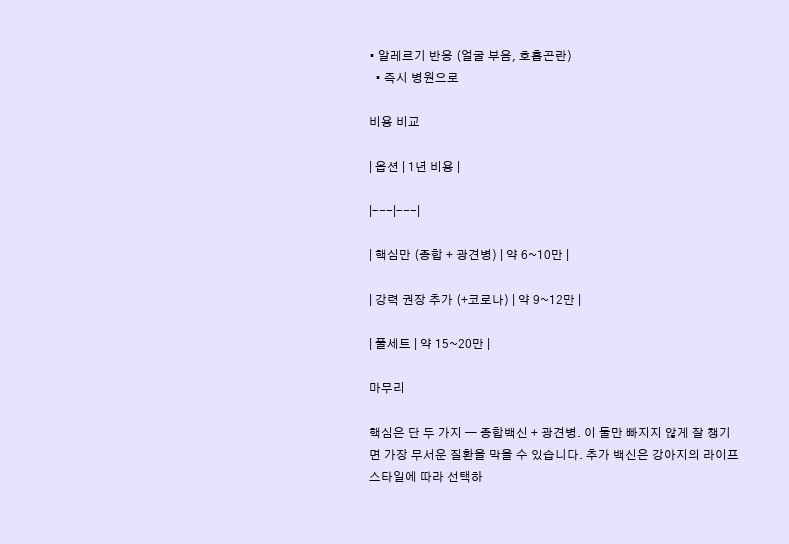• 알레르기 반응 (얼굴 부음, 호흡곤란)
  • 즉시 병원으로

비용 비교

| 옵션 | 1년 비용 |

|---|---|

| 핵심만 (종합 + 광견병) | 약 6~10만 |

| 강력 권장 추가 (+코로나) | 약 9~12만 |

| 풀세트 | 약 15~20만 |

마무리

핵심은 단 두 가지 — 종합백신 + 광견병. 이 둘만 빠지지 않게 잘 챙기면 가장 무서운 질환을 막을 수 있습니다. 추가 백신은 강아지의 라이프스타일에 따라 선택하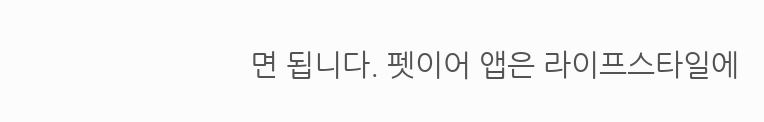면 됩니다. 펫이어 앱은 라이프스타일에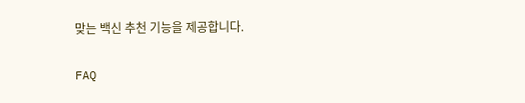맞는 백신 추천 기능을 제공합니다.

FAQ